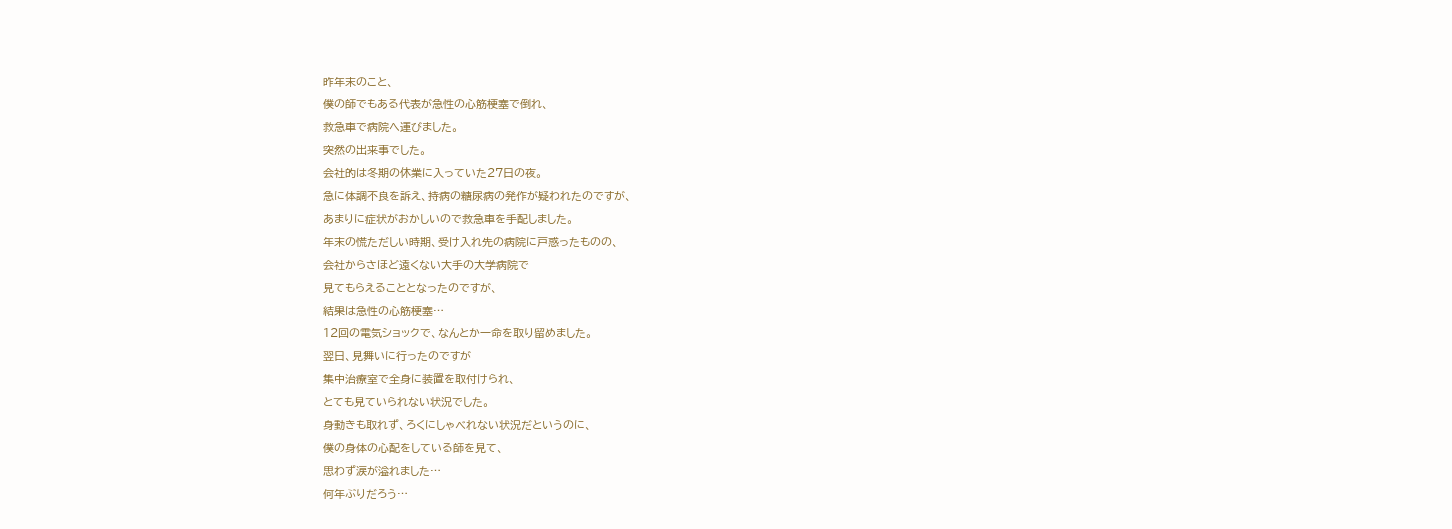昨年末のこと、
僕の師でもある代表が急性の心筋梗塞で倒れ、
救急車で病院へ運びました。
突然の出来事でした。
会社的は冬期の休業に入っていた27日の夜。
急に体調不良を訴え、持病の糖尿病の発作が疑われたのですが、
あまりに症状がおかしいので救急車を手配しました。
年末の慌ただしい時期、受け入れ先の病院に戸惑ったものの、
会社からさほど遠くない大手の大学病院で
見てもらえることとなったのですが、
結果は急性の心筋梗塞…
12回の電気ショックで、なんとか一命を取り留めました。
翌日、見舞いに行ったのですが
集中治療室で全身に装置を取付けられ、
とても見ていられない状況でした。
身動きも取れず、ろくにしゃべれない状況だというのに、
僕の身体の心配をしている師を見て、
思わず涙が溢れました…
何年ぶりだろう…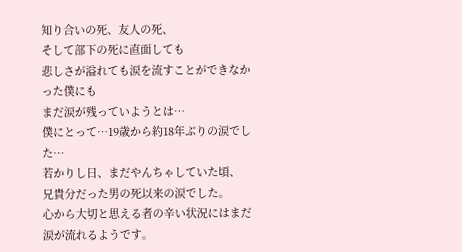知り合いの死、友人の死、
そして部下の死に直面しても
悲しさが溢れても涙を流すことができなかった僕にも
まだ涙が残っていようとは…
僕にとって…19歳から約18年ぶりの涙でした…
若かりし日、まだやんちゃしていた頃、
兄貴分だった男の死以来の涙でした。
心から大切と思える者の辛い状況にはまだ涙が流れるようです。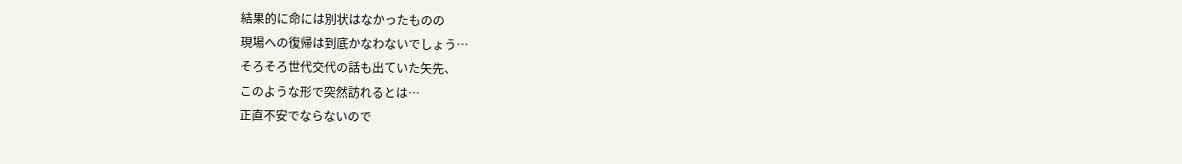結果的に命には別状はなかったものの
現場への復帰は到底かなわないでしょう…
そろそろ世代交代の話も出ていた矢先、
このような形で突然訪れるとは…
正直不安でならないので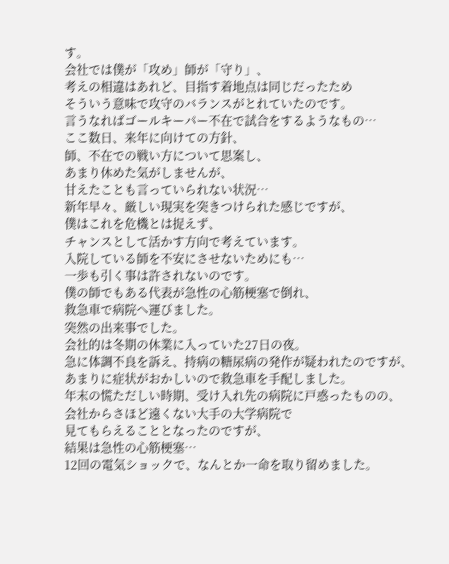す。
会社では僕が「攻め」師が「守り」、
考えの相違はあれど、目指す着地点は同じだったため
そういう意味で攻守のバランスがとれていたのです。
言うなればゴールキーパー不在で試合をするようなもの…
ここ数日、来年に向けての方針、
師、不在での戦い方について思案し、
あまり休めた気がしませんが、
甘えたことも言っていられない状況…
新年早々、厳しい現実を突きつけられた感じですが、
僕はこれを危機とは捉えず、
チャンスとして活かす方向で考えています。
入院している師を不安にさせないためにも…
一歩も引く事は許されないのです。
僕の師でもある代表が急性の心筋梗塞で倒れ、
救急車で病院へ運びました。
突然の出来事でした。
会社的は冬期の休業に入っていた27日の夜。
急に体調不良を訴え、持病の糖尿病の発作が疑われたのですが、
あまりに症状がおかしいので救急車を手配しました。
年末の慌ただしい時期、受け入れ先の病院に戸惑ったものの、
会社からさほど遠くない大手の大学病院で
見てもらえることとなったのですが、
結果は急性の心筋梗塞…
12回の電気ショックで、なんとか一命を取り留めました。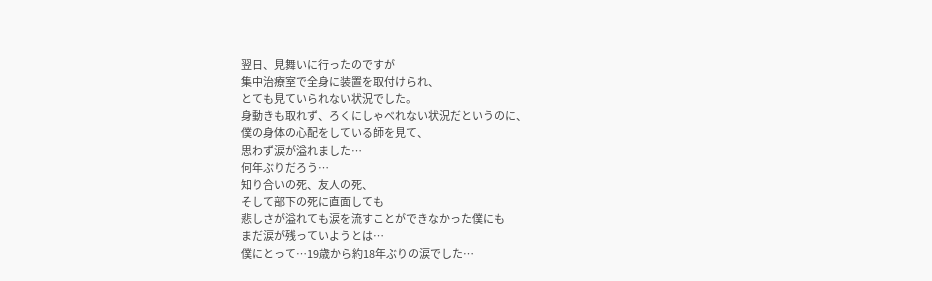翌日、見舞いに行ったのですが
集中治療室で全身に装置を取付けられ、
とても見ていられない状況でした。
身動きも取れず、ろくにしゃべれない状況だというのに、
僕の身体の心配をしている師を見て、
思わず涙が溢れました…
何年ぶりだろう…
知り合いの死、友人の死、
そして部下の死に直面しても
悲しさが溢れても涙を流すことができなかった僕にも
まだ涙が残っていようとは…
僕にとって…19歳から約18年ぶりの涙でした…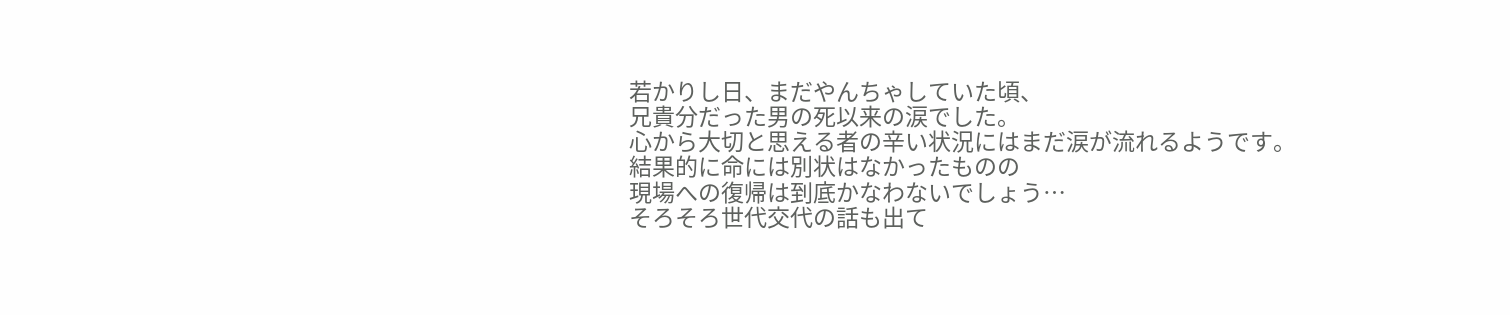若かりし日、まだやんちゃしていた頃、
兄貴分だった男の死以来の涙でした。
心から大切と思える者の辛い状況にはまだ涙が流れるようです。
結果的に命には別状はなかったものの
現場への復帰は到底かなわないでしょう…
そろそろ世代交代の話も出て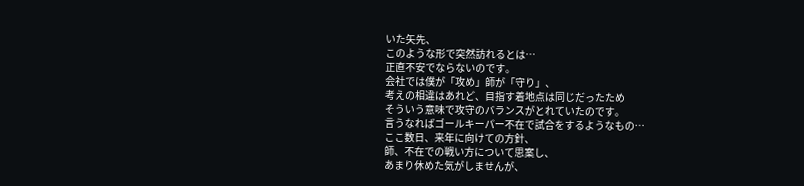いた矢先、
このような形で突然訪れるとは…
正直不安でならないのです。
会社では僕が「攻め」師が「守り」、
考えの相違はあれど、目指す着地点は同じだったため
そういう意味で攻守のバランスがとれていたのです。
言うなればゴールキーパー不在で試合をするようなもの…
ここ数日、来年に向けての方針、
師、不在での戦い方について思案し、
あまり休めた気がしませんが、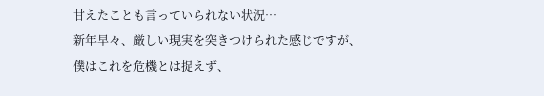甘えたことも言っていられない状況…
新年早々、厳しい現実を突きつけられた感じですが、
僕はこれを危機とは捉えず、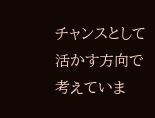チャンスとして活かす方向で考えていま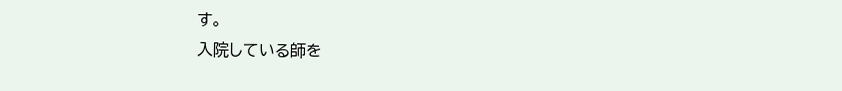す。
入院している師を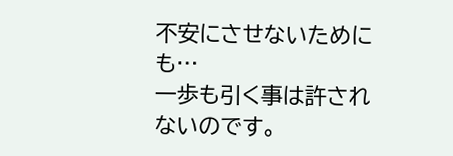不安にさせないためにも…
一歩も引く事は許されないのです。